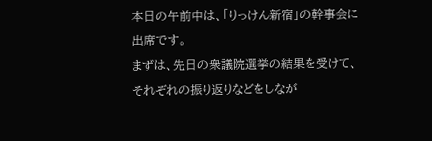本日の午前中は、「りっけん新宿」の幹事会に出席です。
まずは、先日の衆議院選挙の結果を受けて、それぞれの振り返りなどをしなが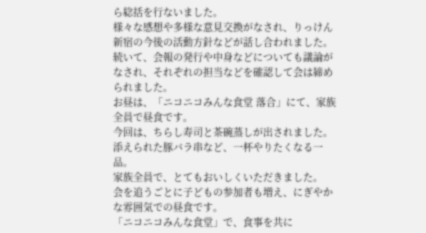ら総括を行ないました。
様々な感想や多様な意見交換がなされ、りっけん新宿の今後の活動方針などが話し合われました。
続いて、会報の発行や中身などについても議論がなされ、それぞれの担当などを確認して会は締められました。
お昼は、「ニコニコみんな食堂 落合」にて、家族全員で昼食です。
今回は、ちらし寿司と茶碗蒸しが出されました。
添えられた豚バラ串など、一杯やりたくなる一品。
家族全員で、とてもおいしくいただきました。
会を追うごとに子どもの参加者も増え、にぎやかな雰囲気での昼食です。
「ニコニコみんな食堂」で、食事を共に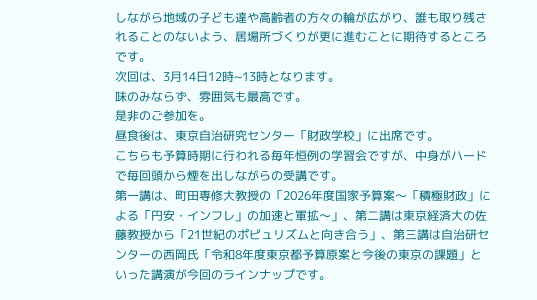しながら地域の子ども達や高齢者の方々の輪が広がり、誰も取り残されることのないよう、居場所づくりが更に進むことに期待するところです。
次回は、3月14日12時~13時となります。
味のみならず、雰囲気も最高です。
是非のご参加を。
昼食後は、東京自治研究センター「財政学校」に出席です。
こちらも予算時期に行われる毎年恒例の学習会ですが、中身がハードで毎回頭から煙を出しながらの受講です。
第一講は、町田専修大教授の「2026年度国家予算案〜「積極財政」による「円安・インフレ」の加速と軍拡〜」、第二講は東京経済大の佐藤教授から「21世紀のポピュリズムと向き合う」、第三講は自治研センターの西岡氏「令和8年度東京都予算原案と今後の東京の課題」といった講演が今回のラインナップです。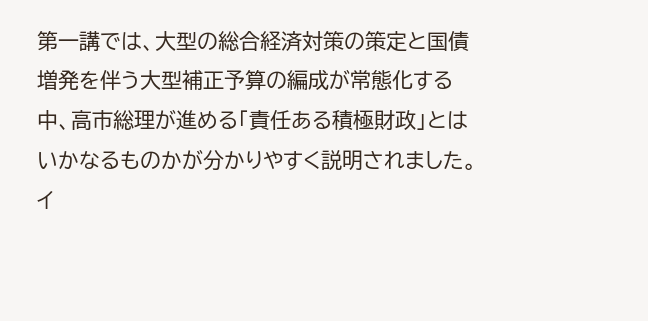第一講では、大型の総合経済対策の策定と国債増発を伴う大型補正予算の編成が常態化する中、高市総理が進める「責任ある積極財政」とはいかなるものかが分かりやすく説明されました。
イ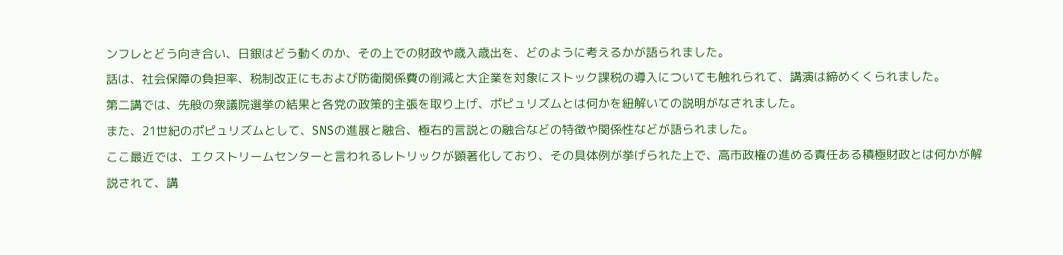ンフレとどう向き合い、日銀はどう動くのか、その上での財政や歳入歳出を、どのように考えるかが語られました。
話は、社会保障の負担率、税制改正にもおよび防衛関係費の削減と大企業を対象にストック課税の導入についても触れられて、講演は締めくくられました。
第二講では、先般の衆議院選挙の結果と各党の政策的主張を取り上げ、ポピュリズムとは何かを紐解いての説明がなされました。
また、21世紀のポピュリズムとして、SNSの進展と融合、極右的言説との融合などの特徴や関係性などが語られました。
ここ最近では、エクストリームセンターと言われるレトリックが顕著化しており、その具体例が挙げられた上で、高市政権の進める責任ある積極財政とは何かが解説されて、講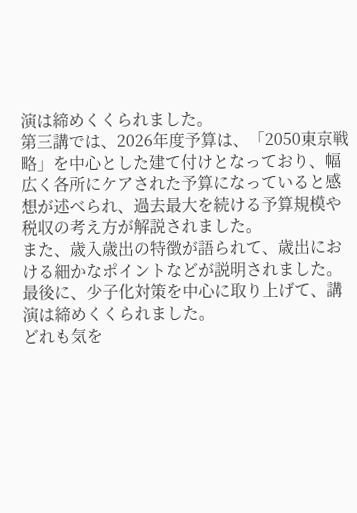演は締めくくられました。
第三講では、2026年度予算は、「2050東京戦略」を中心とした建て付けとなっており、幅広く各所にケアされた予算になっていると感想が述べられ、過去最大を続ける予算規模や税収の考え方が解説されました。
また、歳入歳出の特徴が語られて、歳出における細かなポイントなどが説明されました。
最後に、少子化対策を中心に取り上げて、講演は締めくくられました。
どれも気を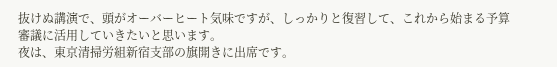抜けぬ講演で、頭がオーバーヒート気味ですが、しっかりと復習して、これから始まる予算審議に活用していきたいと思います。
夜は、東京清掃労組新宿支部の旗開きに出席です。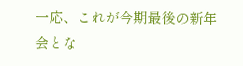一応、これが今期最後の新年会とな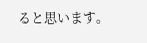ると思います。